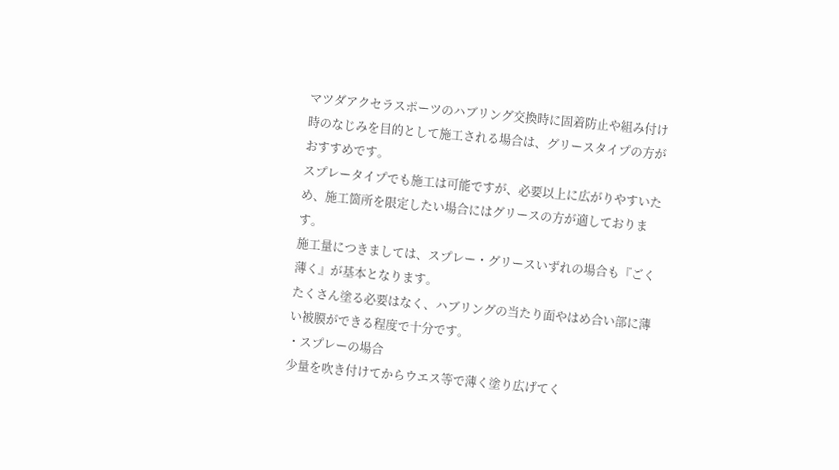マツダアクセラスポーツのハブリング交換時に固着防止や組み付け時のなじみを目的として施工される場合は、グリースタイプの方がおすすめです。
スプレータイプでも施工は可能ですが、必要以上に広がりやすいため、施工箇所を限定したい場合にはグリースの方が適しております。
施工量につきましては、スプレー・グリースいずれの場合も『ごく薄く』が基本となります。
たくさん塗る必要はなく、ハブリングの当たり面やはめ合い部に薄い被膜ができる程度で十分です。
・スプレーの場合
少量を吹き付けてからウエス等で薄く塗り広げてく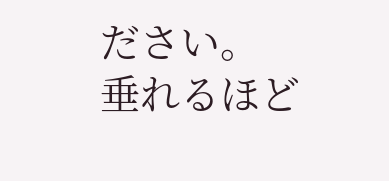ださい。
垂れるほど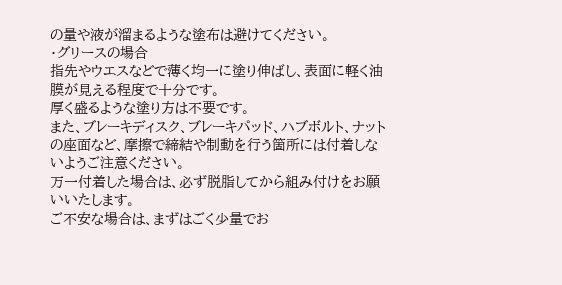の量や液が溜まるような塗布は避けてください。
・グリースの場合
指先やウエスなどで薄く均一に塗り伸ばし、表面に軽く油膜が見える程度で十分です。
厚く盛るような塗り方は不要です。
また、ブレーキディスク、ブレーキパッド、ハブボルト、ナットの座面など、摩擦で締結や制動を行う箇所には付着しないようご注意ください。
万一付着した場合は、必ず脱脂してから組み付けをお願いいたします。
ご不安な場合は、まずはごく少量でお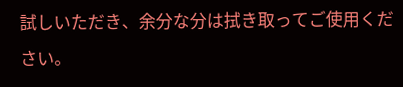試しいただき、余分な分は拭き取ってご使用ください。